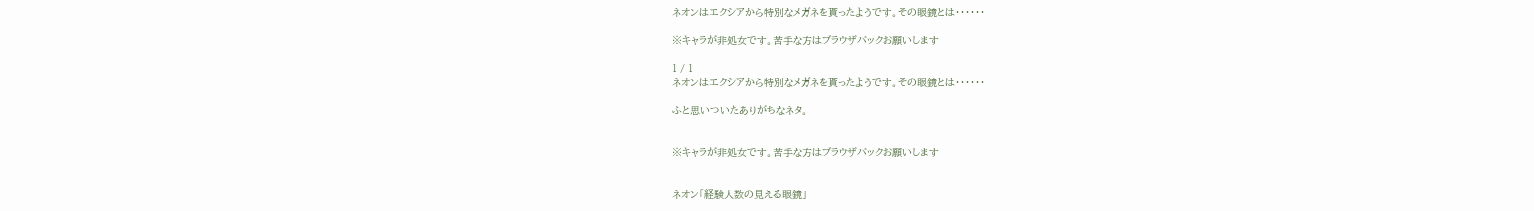ネオンはエクシアから特別なメガネを貰ったようです。その眼鏡とは・・・・・・

※キャラが非処女です。苦手な方はブラウザバックお願いします

1 / 1
ネオンはエクシアから特別なメガネを貰ったようです。その眼鏡とは・・・・・・

ふと思いついたありがちなネタ。


※キャラが非処女です。苦手な方はブラウザバックお願いします


ネオン「経験人数の見える眼鏡」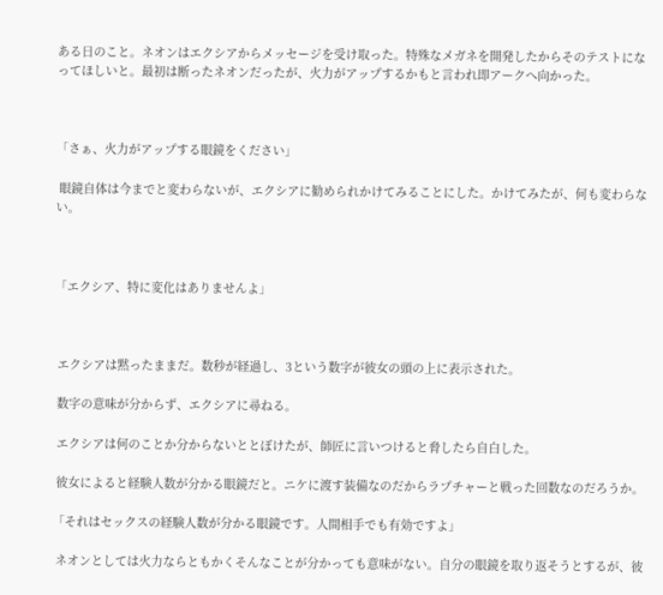ある日のこと。ネオンはエクシアからメッセージを受け取った。特殊なメガネを開発したからそのテストになってほしいと。最初は断ったネオンだったが、火力がアップするかもと言われ即アークへ向かった。



「さぁ、火力がアップする眼鏡をください」

 眼鏡自体は今までと変わらないが、エクシアに勧められかけてみることにした。かけてみたが、何も変わらない。



「エクシア、特に変化はありませんよ」



 エクシアは黙ったままだ。数秒が経過し、3という数字が彼女の頭の上に表示された。

 数字の意味が分からず、エクシアに尋ねる。

 エクシアは何のことか分からないととぼけたが、師匠に言いつけると脅したら自白した。

 彼女によると経験人数が分かる眼鏡だと。ニケに渡す装備なのだからラプチャーと戦った回数なのだろうか。

「それはセックスの経験人数が分かる眼鏡です。人間相手でも有効ですよ」

 ネオンとしては火力ならともかくそんなことが分かっても意味がない。自分の眼鏡を取り返そうとするが、彼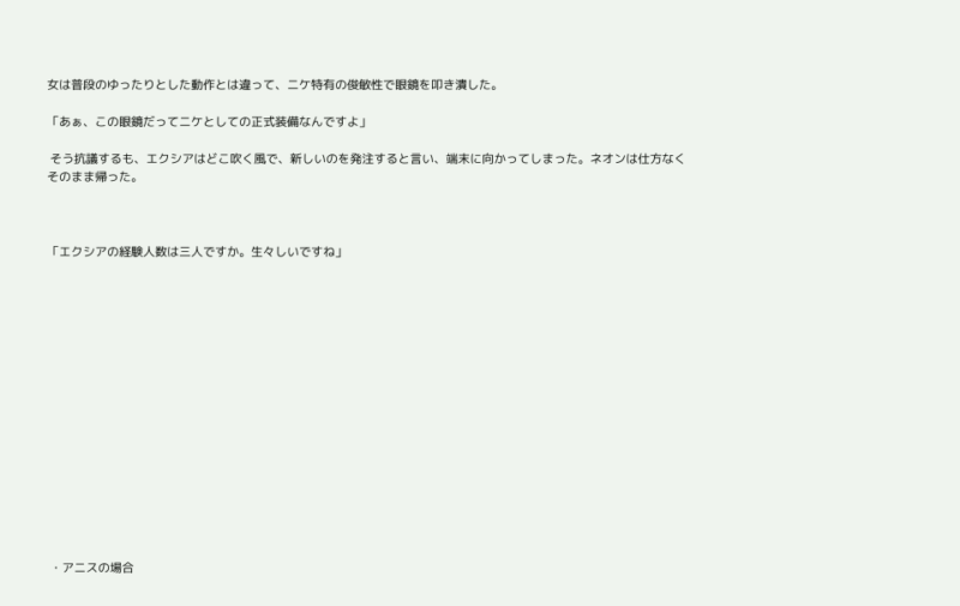女は普段のゆったりとした動作とは違って、ニケ特有の俊敏性で眼鏡を叩き潰した。

「あぁ、この眼鏡だってニケとしての正式装備なんですよ」

 そう抗議するも、エクシアはどこ吹く風で、新しいのを発注すると言い、端末に向かってしまった。ネオンは仕方なくそのまま帰った。



「エクシアの経験人数は三人ですか。生々しいですね」
















 ・アニスの場合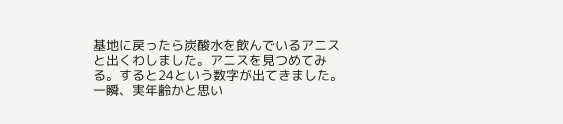基地に戻ったら炭酸水を飲んでいるアニスと出くわしました。アニスを見つめてみる。すると24という数字が出てきました。一瞬、実年齢かと思い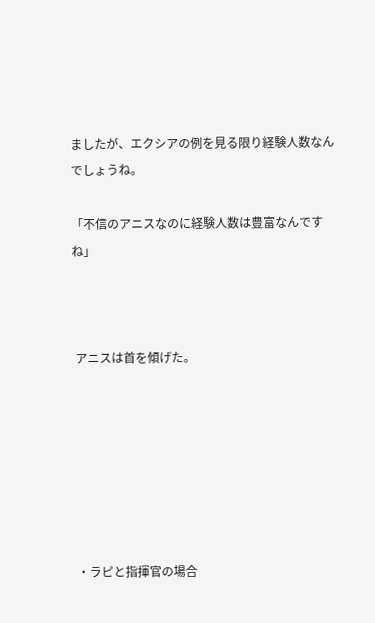ましたが、エクシアの例を見る限り経験人数なんでしょうね。

「不信のアニスなのに経験人数は豊富なんですね」



 アニスは首を傾げた。







 ・ラピと指揮官の場合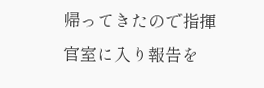帰ってきたので指揮官室に入り報告を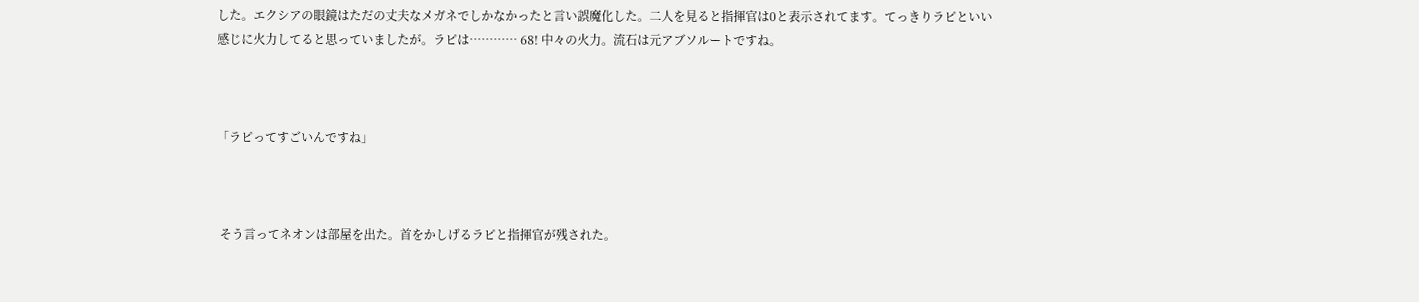した。エクシアの眼鏡はただの丈夫なメガネでしかなかったと言い誤魔化した。二人を見ると指揮官は0と表示されてます。てっきりラピといい感じに火力してると思っていましたが。ラピは………… 68! 中々の火力。流石は元アブソルートですね。



「ラピってすごいんですね」



 そう言ってネオンは部屋を出た。首をかしげるラピと指揮官が残された。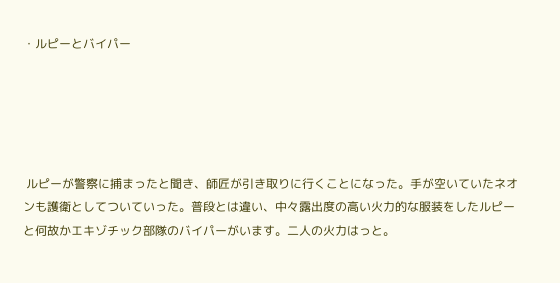・ルピーとバイパー





 ルピーが警察に捕まったと聞き、師匠が引き取りに行くことになった。手が空いていたネオンも護衛としてついていった。普段とは違い、中々露出度の高い火力的な服装をしたルピーと何故かエキゾチック部隊のバイパーがいます。二人の火力はっと。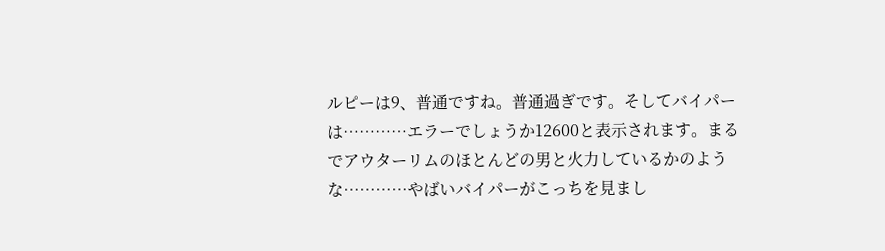ルピーは9、普通ですね。普通過ぎです。そしてバイパーは…………エラーでしょうか12600と表示されます。まるでアウターリムのほとんどの男と火力しているかのような…………やばいバイパーがこっちを見まし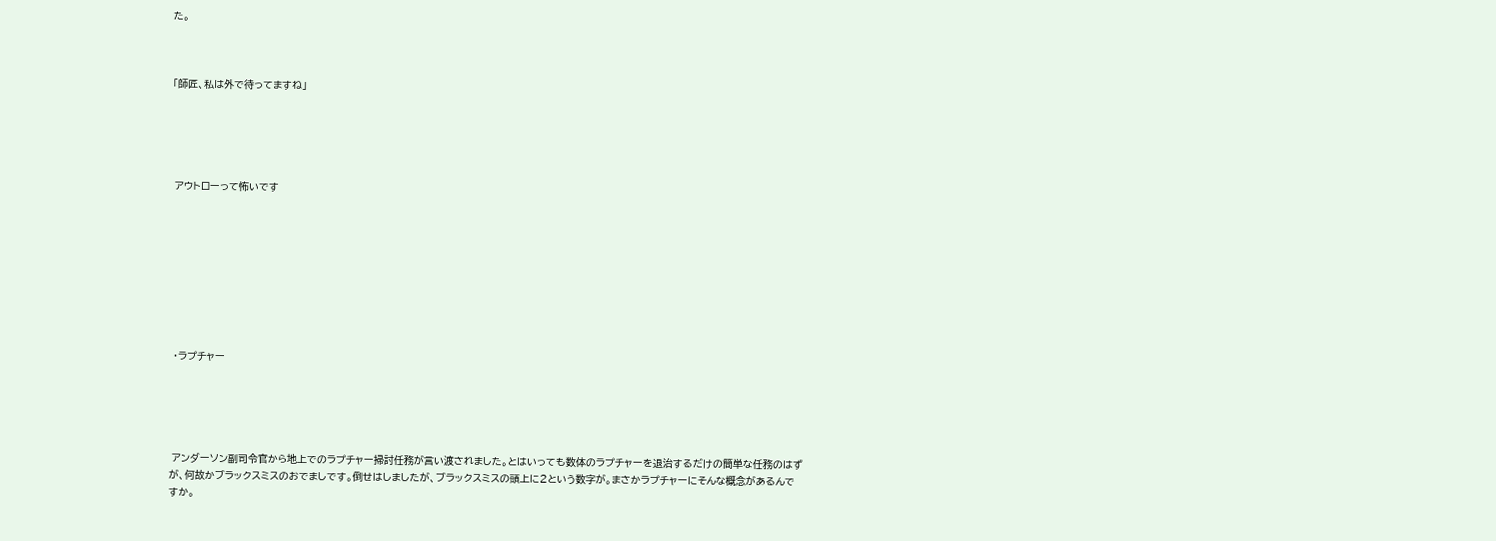た。



「師匠、私は外で待ってますね」





 アウトローって怖いです









 ・ラプチャー





 アンダーソン副司令官から地上でのラプチャー掃討任務が言い渡されました。とはいっても数体のラプチャーを退治するだけの簡単な任務のはずが、何故かブラックスミスのおでましです。倒せはしましたが、ブラックスミスの頭上に2という数字が。まさかラプチャーにそんな概念があるんですか。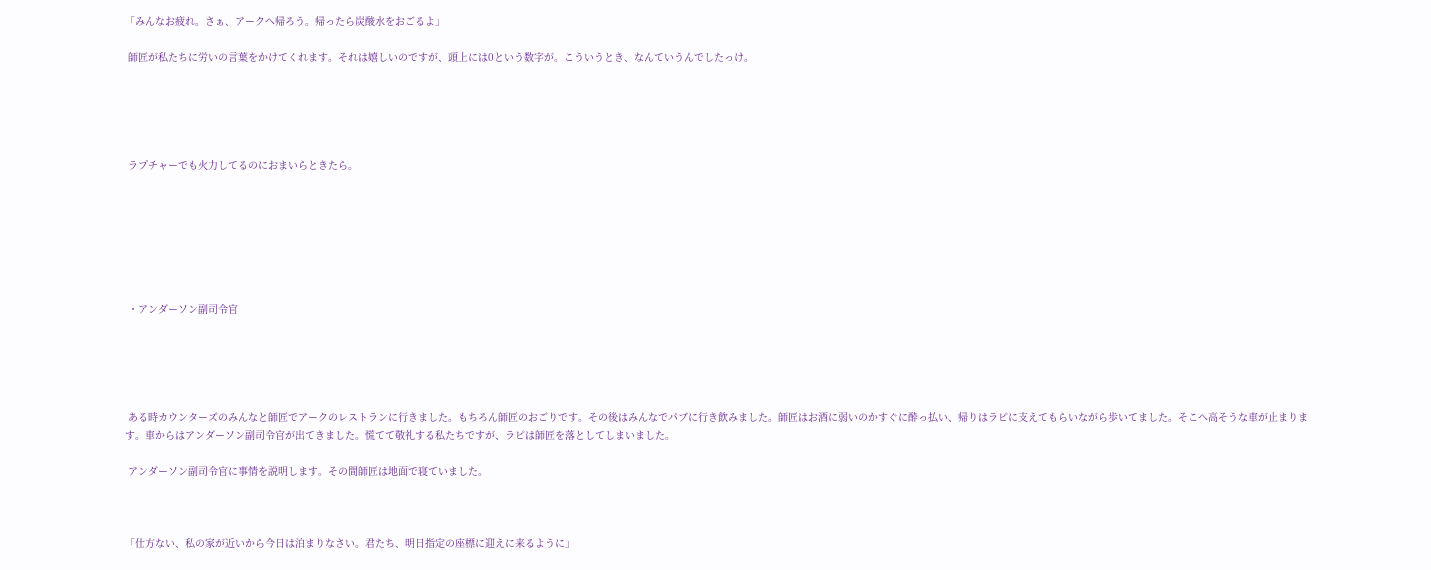「みんなお疲れ。さぁ、アークへ帰ろう。帰ったら炭酸水をおごるよ」

 師匠が私たちに労いの言葉をかけてくれます。それは嬉しいのですが、頭上には0という数字が。こういうとき、なんていうんでしたっけ。





 ラプチャーでも火力してるのにおまいらときたら。







 ・アンダーソン副司令官





 ある時カウンターズのみんなと師匠でアークのレストランに行きました。もちろん師匠のおごりです。その後はみんなでパブに行き飲みました。師匠はお酒に弱いのかすぐに酔っ払い、帰りはラピに支えてもらいながら歩いてました。そこへ高そうな車が止まります。車からはアンダーソン副司令官が出てきました。慌てて敬礼する私たちですが、ラピは師匠を落としてしまいました。

 アンダーソン副司令官に事情を説明します。その間師匠は地面で寝ていました。



「仕方ない、私の家が近いから今日は泊まりなさい。君たち、明日指定の座標に迎えに来るように」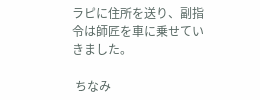ラピに住所を送り、副指令は師匠を車に乗せていきました。

 ちなみ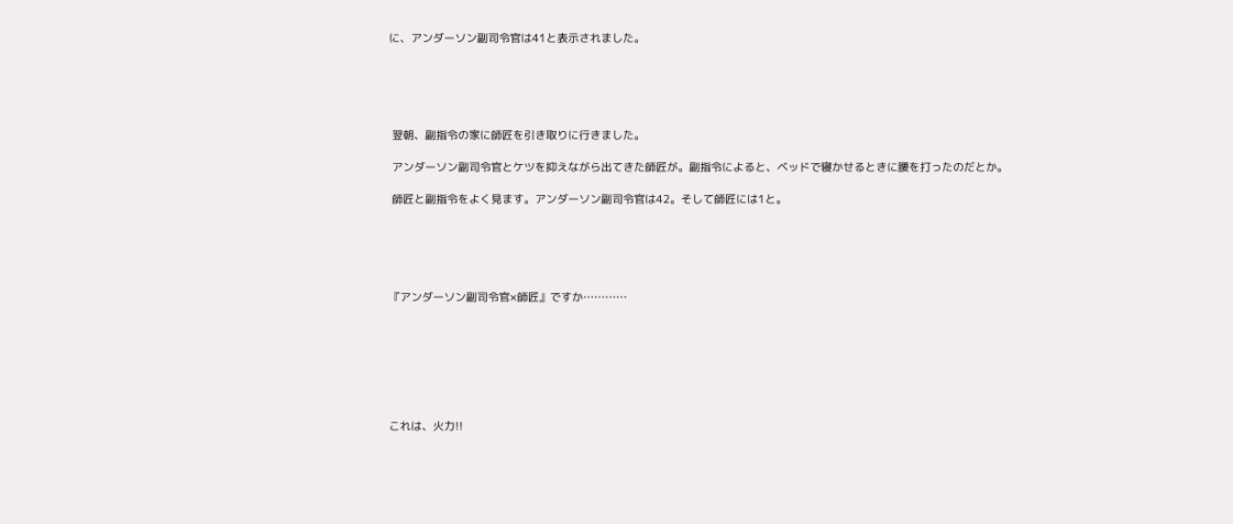に、アンダーソン副司令官は41と表示されました。





 翌朝、副指令の家に師匠を引き取りに行きました。

 アンダーソン副司令官とケツを抑えながら出てきた師匠が。副指令によると、ベッドで寝かせるときに腰を打ったのだとか。

 師匠と副指令をよく見ます。アンダーソン副司令官は42。そして師匠には1と。





『アンダーソン副司令官×師匠』ですか…………







これは、火力!!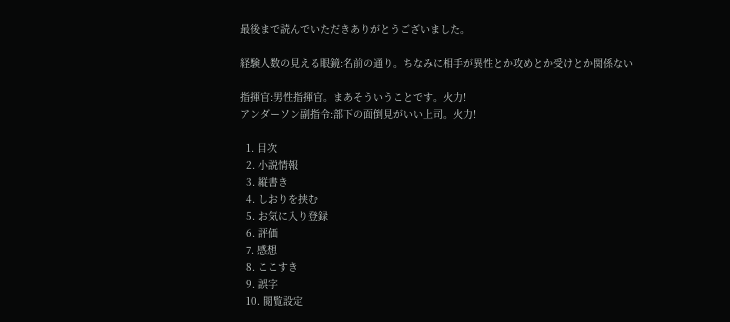最後まで読んでいただきありがとうございました。

経験人数の見える眼鏡:名前の通り。ちなみに相手が異性とか攻めとか受けとか関係ない

指揮官:男性指揮官。まあそういうことです。火力!
アンダーソン副指令:部下の面倒見がいい上司。火力!

  1. 目次
  2. 小説情報
  3. 縦書き
  4. しおりを挟む
  5. お気に入り登録
  6. 評価
  7. 感想
  8. ここすき
  9. 誤字
  10. 閲覧設定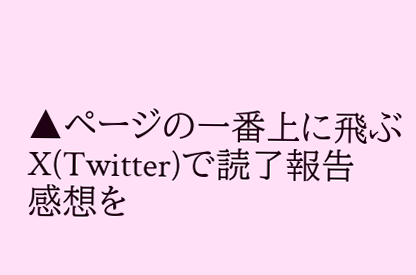▲ページの一番上に飛ぶ
X(Twitter)で読了報告
感想を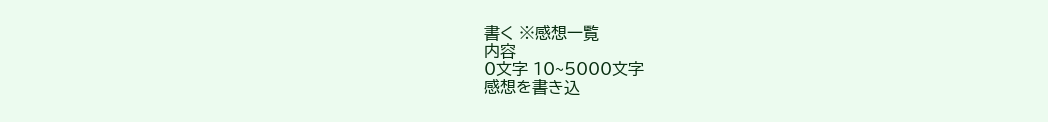書く ※感想一覧
内容
0文字 10~5000文字
感想を書き込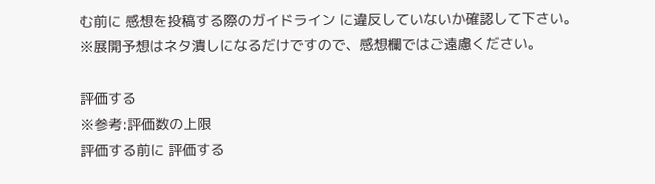む前に 感想を投稿する際のガイドライン に違反していないか確認して下さい。
※展開予想はネタ潰しになるだけですので、感想欄ではご遠慮ください。

評価する
※参考:評価数の上限
評価する前に 評価する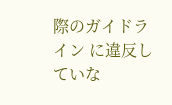際のガイドライン に違反していな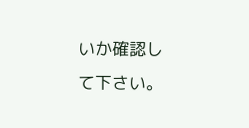いか確認して下さい。